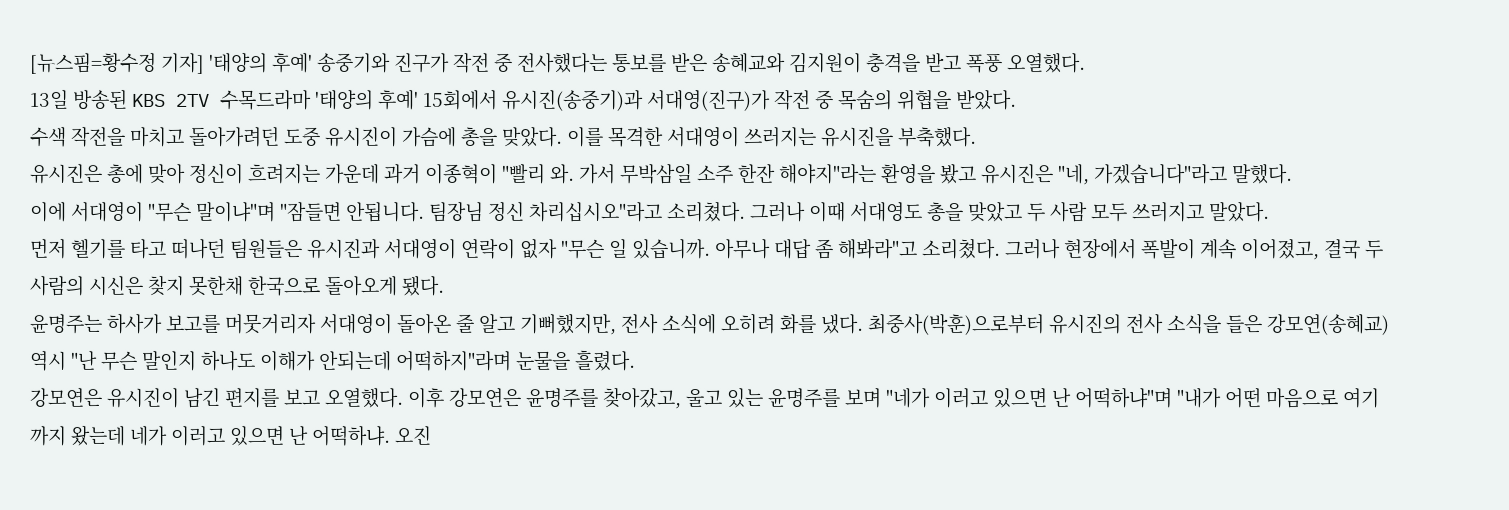[뉴스핌=황수정 기자] '태양의 후예' 송중기와 진구가 작전 중 전사했다는 통보를 받은 송혜교와 김지원이 충격을 받고 폭풍 오열했다.
13일 방송된 KBS 2TV 수목드라마 '태양의 후예' 15회에서 유시진(송중기)과 서대영(진구)가 작전 중 목숨의 위협을 받았다.
수색 작전을 마치고 돌아가려던 도중 유시진이 가슴에 총을 맞았다. 이를 목격한 서대영이 쓰러지는 유시진을 부축했다.
유시진은 총에 맞아 정신이 흐려지는 가운데 과거 이종혁이 "빨리 와. 가서 무박삼일 소주 한잔 해야지"라는 환영을 봤고 유시진은 "네, 가겠습니다"라고 말했다.
이에 서대영이 "무슨 말이냐"며 "잠들면 안됩니다. 팀장님 정신 차리십시오"라고 소리쳤다. 그러나 이때 서대영도 총을 맞았고 두 사람 모두 쓰러지고 말았다.
먼저 헬기를 타고 떠나던 팀원들은 유시진과 서대영이 연락이 없자 "무슨 일 있습니까. 아무나 대답 좀 해봐라"고 소리쳤다. 그러나 현장에서 폭발이 계속 이어졌고, 결국 두 사람의 시신은 찾지 못한채 한국으로 돌아오게 됐다.
윤명주는 하사가 보고를 머뭇거리자 서대영이 돌아온 줄 알고 기뻐했지만, 전사 소식에 오히려 화를 냈다. 최중사(박훈)으로부터 유시진의 전사 소식을 들은 강모연(송혜교) 역시 "난 무슨 말인지 하나도 이해가 안되는데 어떡하지"라며 눈물을 흘렸다.
강모연은 유시진이 남긴 편지를 보고 오열했다. 이후 강모연은 윤명주를 찾아갔고, 울고 있는 윤명주를 보며 "네가 이러고 있으면 난 어떡하냐"며 "내가 어떤 마음으로 여기까지 왔는데 네가 이러고 있으면 난 어떡하냐. 오진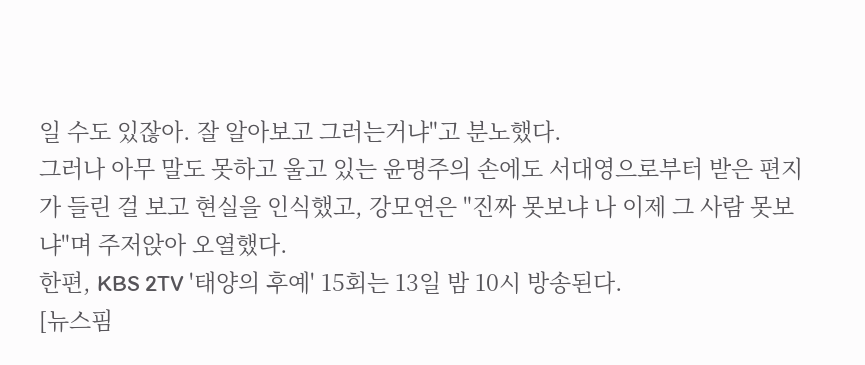일 수도 있잖아. 잘 알아보고 그러는거냐"고 분노했다.
그러나 아무 말도 못하고 울고 있는 윤명주의 손에도 서대영으로부터 받은 편지가 들린 걸 보고 현실을 인식했고, 강모연은 "진짜 못보냐 나 이제 그 사람 못보냐"며 주저앉아 오열했다.
한편, KBS 2TV '태양의 후예' 15회는 13일 밤 10시 방송된다.
[뉴스핌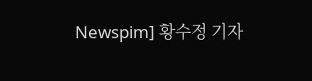Newspim] 황수정 기자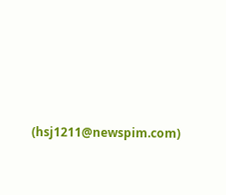(hsj1211@newspim.com)